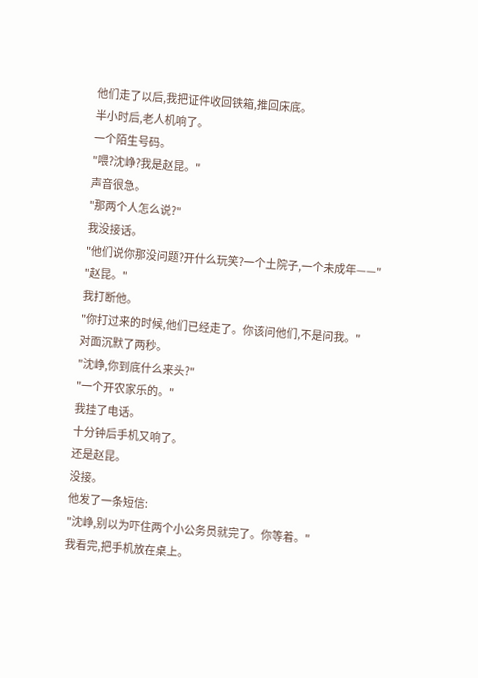他们走了以后,我把证件收回铁箱,推回床底。
半小时后,老人机响了。
一个陌生号码。
"喂?沈峥?我是赵昆。"
声音很急。
"那两个人怎么说?"
我没接话。
"他们说你那没问题?开什么玩笑?一个土院子,一个未成年——"
"赵昆。"
我打断他。
"你打过来的时候,他们已经走了。你该问他们,不是问我。"
对面沉默了两秒。
"沈峥,你到底什么来头?"
"一个开农家乐的。"
我挂了电话。
十分钟后手机又响了。
还是赵昆。
没接。
他发了一条短信:
"沈峥,别以为吓住两个小公务员就完了。你等着。"
我看完,把手机放在桌上。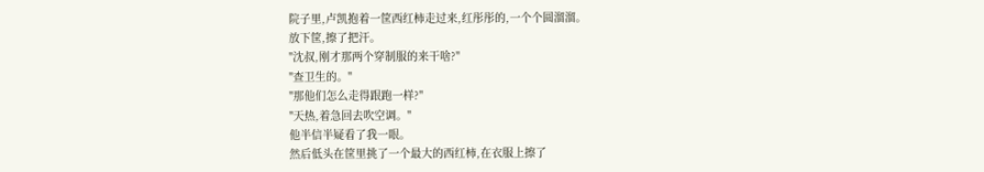院子里,卢凯抱着一筐西红柿走过来,红彤彤的,一个个圆溜溜。
放下筐,擦了把汗。
"沈叔,刚才那两个穿制服的来干啥?"
"查卫生的。"
"那他们怎么走得跟跑一样?"
"天热,着急回去吹空调。"
他半信半疑看了我一眼。
然后低头在筐里挑了一个最大的西红柿,在衣服上擦了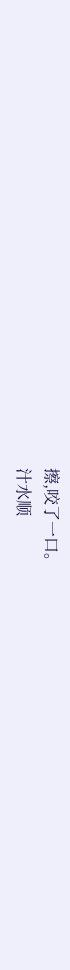擦,咬了一口。
汁水顺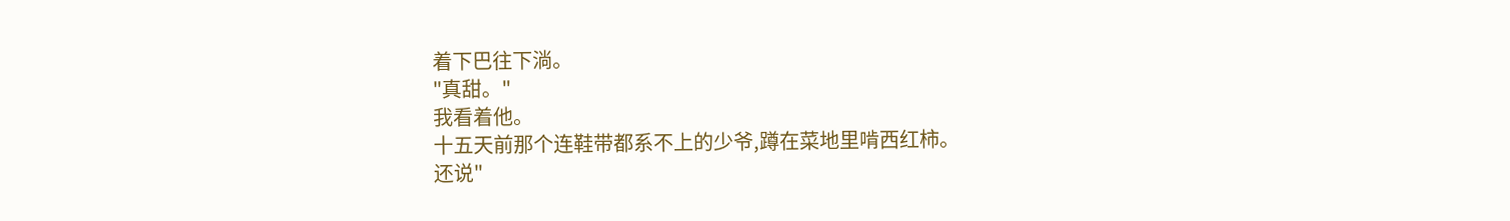着下巴往下淌。
"真甜。"
我看着他。
十五天前那个连鞋带都系不上的少爷,蹲在菜地里啃西红柿。
还说"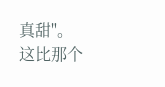真甜"。
这比那个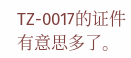TZ-0017的证件有意思多了。